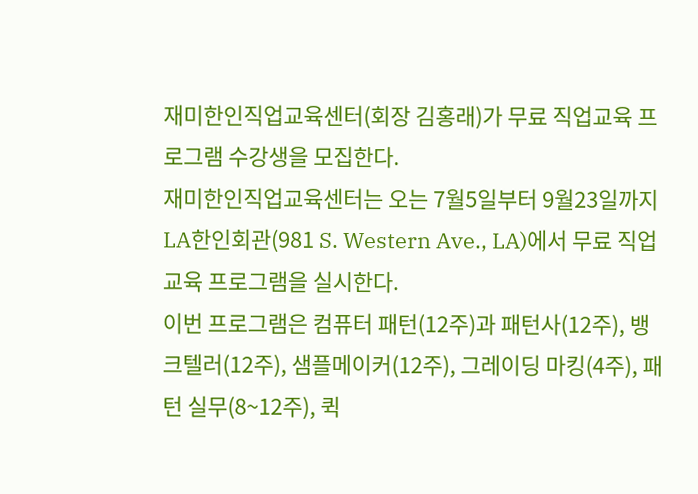재미한인직업교육센터(회장 김홍래)가 무료 직업교육 프로그램 수강생을 모집한다.
재미한인직업교육센터는 오는 7월5일부터 9월23일까지 LA한인회관(981 S. Western Ave., LA)에서 무료 직업교육 프로그램을 실시한다.
이번 프로그램은 컴퓨터 패턴(12주)과 패턴사(12주), 뱅크텔러(12주), 샘플메이커(12주), 그레이딩 마킹(4주), 패턴 실무(8~12주), 퀵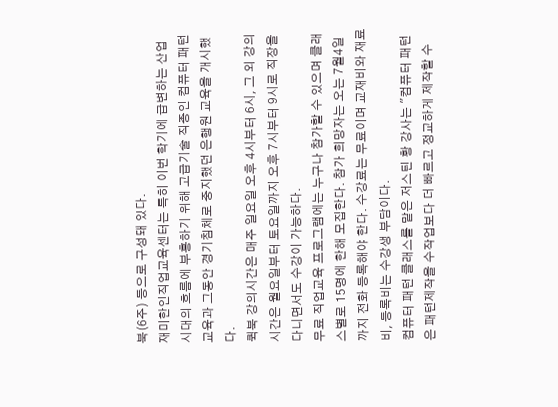북(6주) 등으로 구성돼 있다.
재미한인직업교육센터는 특히 이번 학기에 급변하는 산업시대의 흐름에 부흥하기 위해 고급기술 직종인 컴퓨터 패턴 교육과 그동안 경기침체로 중지했던 은행원 교육을 개시했다.
퀵북 강의시간은 매주 일요일 오후 4시부터 6시, 그 외 강의시간은 월요일부터 토요일까지 오후 7시부터 9시로 직장을 다니면서도 수강이 가능하다.
무료 직업교육 프로그램에는 누구나 참가할 수 있으며 클래스별로 15명에 한해 모집한다. 참가 희망자는 오는 7월4일까지 전화 등록해야 한다. 수강료는 무료이며 교재비와 재료비, 등록비는 수강생 부담이다.
컴퓨터 패턴 클래스를 맡은 저스틴 황 강사는 "컴퓨터 패턴은 패턴제작을 수작업보다 더 빠르고 정교하게 제작할 수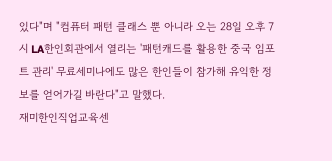있다"며 "컴퓨터 패턴 클래스 뿐 아니라 오는 28일 오후 7시 LA한인회관에서 열리는 '패턴캐드를 활용한 중국 임포트 관리' 무료세미나에도 많은 한인들이 참가해 유익한 정보를 얻어가길 바란다"고 말했다.
재미한인직업교육센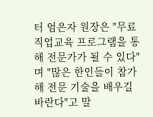터 엄은자 원장은 "무료 직업교육 프로그램을 통해 전문가가 될 수 있다"며 "많은 한인들이 참가해 전문 기술을 배우길 바란다"고 말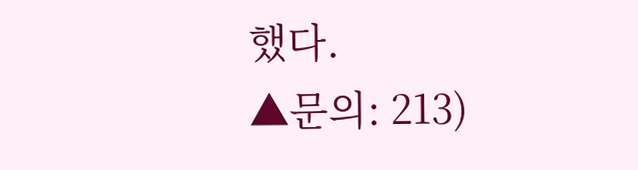했다.
▲문의: 213)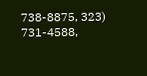738-8875, 323) 731-4588,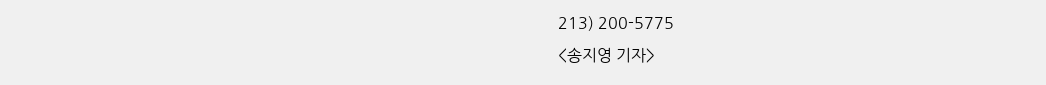213) 200-5775
<송지영 기자>